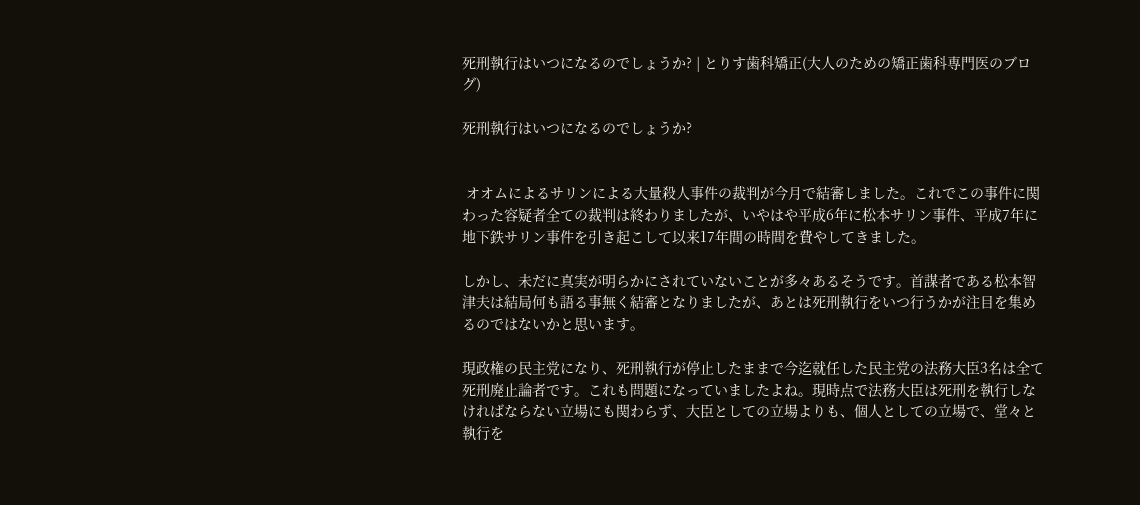死刑執行はいつになるのでしょうか? | とりす歯科矯正(大人のための矯正歯科専門医のブログ)

死刑執行はいつになるのでしょうか?


 オオムによるサリンによる大量殺人事件の裁判が今月で結審しました。これでこの事件に関わった容疑者全ての裁判は終わりましたが、いやはや平成6年に松本サリン事件、平成7年に地下鉄サリン事件を引き起こして以来17年間の時間を費やしてきました。

しかし、未だに真実が明らかにされていないことが多々あるそうです。首謀者である松本智津夫は結局何も語る事無く結審となりましたが、あとは死刑執行をいつ行うかが注目を集めるのではないかと思います。

現政権の民主党になり、死刑執行が停止したままで今迄就任した民主党の法務大臣3名は全て死刑廃止論者です。これも問題になっていましたよね。現時点で法務大臣は死刑を執行しなければならない立場にも関わらず、大臣としての立場よりも、個人としての立場で、堂々と執行を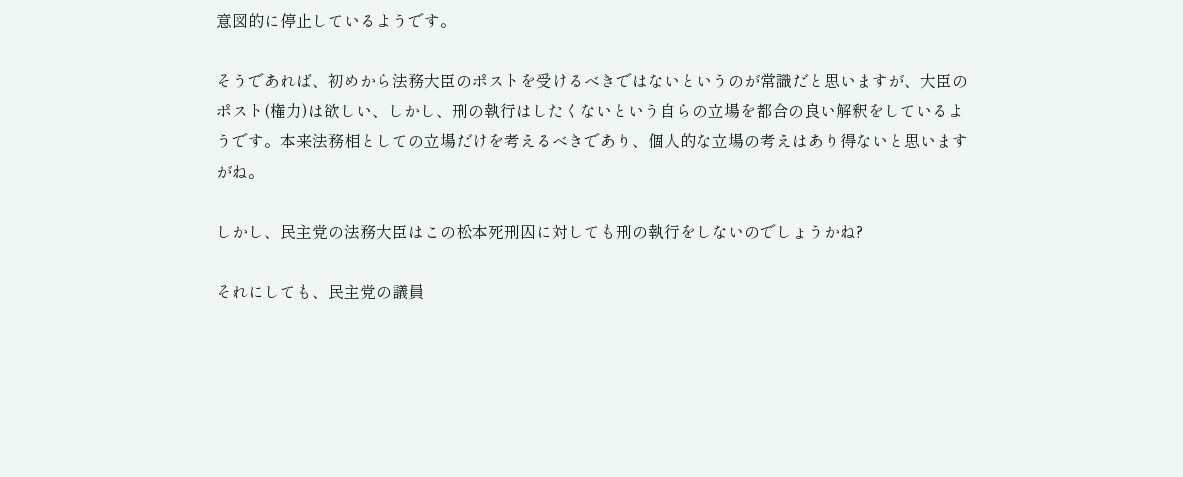意図的に停止しているようです。

そうであれば、初めから法務大臣のポストを受けるべきではないというのが常識だと思いますが、大臣のポスト(権力)は欲しい、しかし、刑の執行はしたくないという自らの立場を都合の良い解釈をしているようです。本来法務相としての立場だけを考えるべきであり、個人的な立場の考えはあり得ないと思いますがね。

しかし、民主党の法務大臣はこの松本死刑囚に対しても刑の執行をしないのでしょうかね?

それにしても、民主党の議員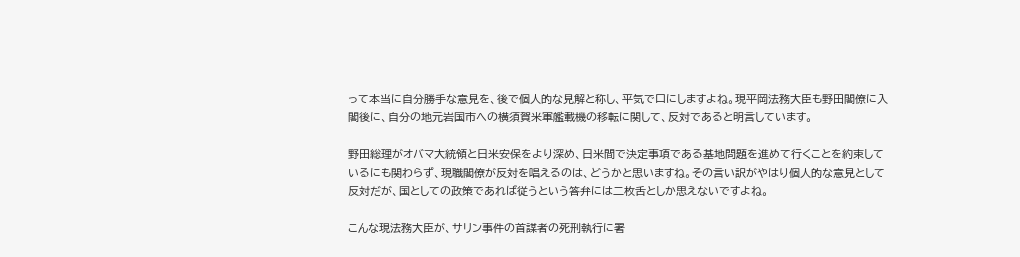って本当に自分勝手な意見を、後で個人的な見解と称し、平気で口にしますよね。現平岡法務大臣も野田閣僚に入閣後に、自分の地元岩国市への横須賀米軍艦載機の移転に関して、反対であると明言しています。

野田総理がオバマ大統領と日米安保をより深め、日米間で決定事項である基地問題を進めて行くことを約束しているにも関わらず、現職閣僚が反対を唱えるのは、どうかと思いますね。その言い訳がやはり個人的な意見として反対だが、国としての政策であれば従うという答弁には二枚舌としか思えないですよね。

こんな現法務大臣が、サリン事件の首謀者の死刑執行に署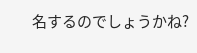名するのでしょうかね?